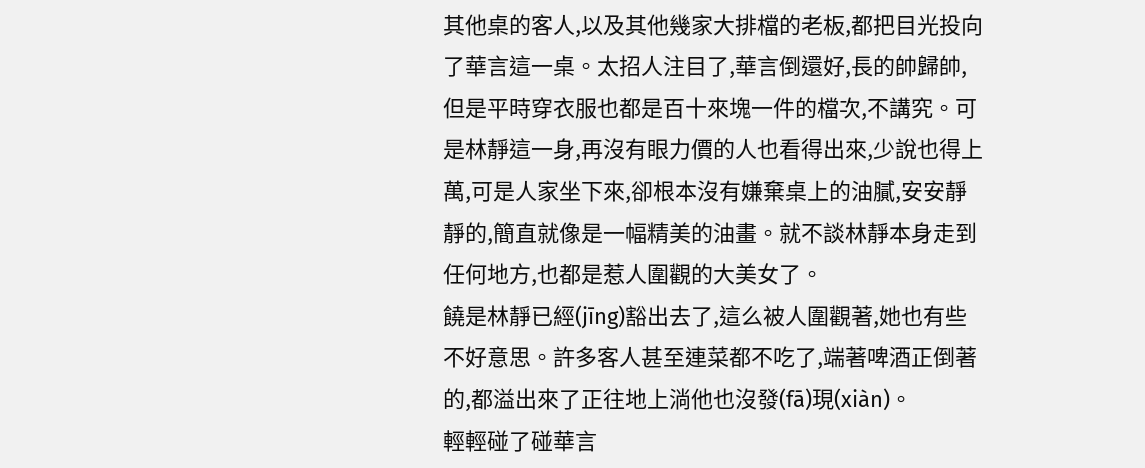其他桌的客人,以及其他幾家大排檔的老板,都把目光投向了華言這一桌。太招人注目了,華言倒還好,長的帥歸帥,但是平時穿衣服也都是百十來塊一件的檔次,不講究。可是林靜這一身,再沒有眼力價的人也看得出來,少說也得上萬,可是人家坐下來,卻根本沒有嫌棄桌上的油膩,安安靜靜的,簡直就像是一幅精美的油畫。就不談林靜本身走到任何地方,也都是惹人圍觀的大美女了。
饒是林靜已經(jīng)豁出去了,這么被人圍觀著,她也有些不好意思。許多客人甚至連菜都不吃了,端著啤酒正倒著的,都溢出來了正往地上淌他也沒發(fā)現(xiàn)。
輕輕碰了碰華言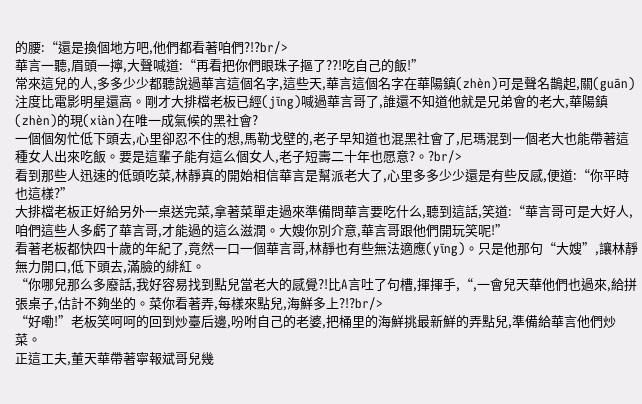的腰:“還是換個地方吧,他們都看著咱們?!?br/>
華言一聽,眉頭一擰,大聲喊道:“再看把你們眼珠子摳了??!吃自己的飯!”
常來這兒的人,多多少少都聽說過華言這個名字,這些天,華言這個名字在華陽鎮(zhèn)可是聲名鵲起,關(guān)注度比電影明星還高。剛才大排檔老板已經(jīng)喊過華言哥了,誰還不知道他就是兄弟會的老大,華陽鎮(zhèn)的現(xiàn)在唯一成氣候的黑社會?
一個個匆忙低下頭去,心里卻忍不住的想,馬勒戈壁的,老子早知道也混黑社會了,尼瑪混到一個老大也能帶著這種女人出來吃飯。要是這輩子能有這么個女人,老子短壽二十年也愿意?。?br/>
看到那些人迅速的低頭吃菜,林靜真的開始相信華言是幫派老大了,心里多多少少還是有些反感,便道:“你平時也這樣?”
大排檔老板正好給另外一桌送完菜,拿著菜單走過來準備問華言要吃什么,聽到這話,笑道:“華言哥可是大好人,咱們這些人多虧了華言哥,才能過的這么滋潤。大嫂你別介意,華言哥跟他們開玩笑呢!”
看著老板都快四十歲的年紀了,竟然一口一個華言哥,林靜也有些無法適應(yīng)。只是他那句“大嫂”,讓林靜無力開口,低下頭去,滿臉的緋紅。
“你哪兒那么多廢話,我好容易找到點兒當老大的感覺?!比A言吐了句槽,揮揮手,“,一會兒天華他們也過來,給拼張桌子,估計不夠坐的。菜你看著弄,每樣來點兒,海鮮多上?!?br/>
“好嘞!”老板笑呵呵的回到炒臺后邊,吩咐自己的老婆,把桶里的海鮮挑最新鮮的弄點兒,準備給華言他們炒菜。
正這工夫,董天華帶著寧報斌哥兒幾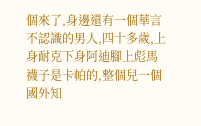個來了,身邊還有一個華言不認識的男人,四十多歲,上身耐克下身阿迪腳上彪馬襪子是卡帕的,整個兒一個國外知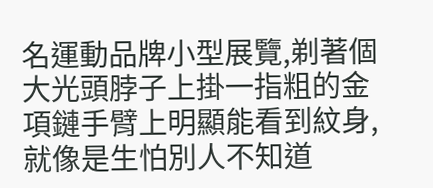名運動品牌小型展覽,剃著個大光頭脖子上掛一指粗的金項鏈手臂上明顯能看到紋身,就像是生怕別人不知道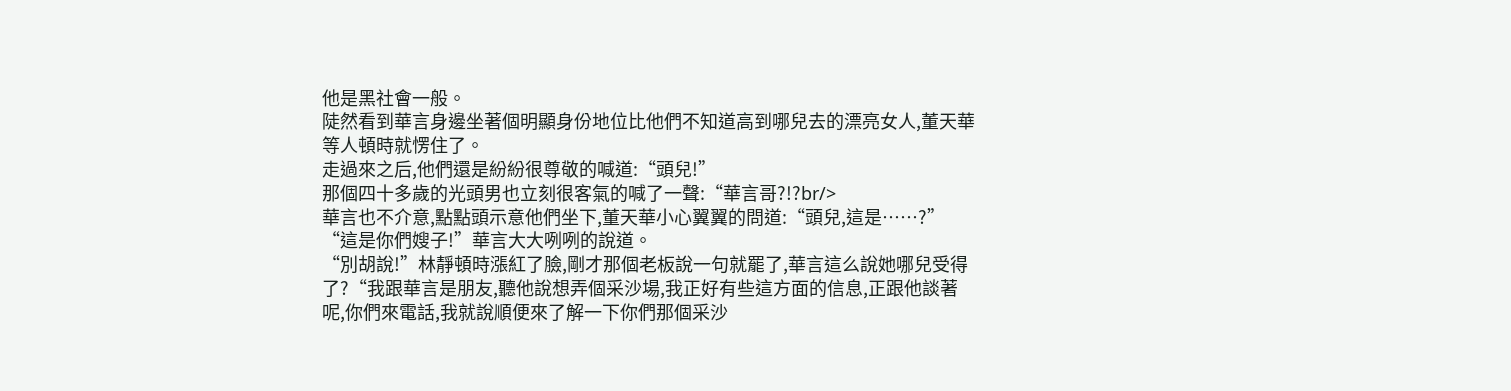他是黑社會一般。
陡然看到華言身邊坐著個明顯身份地位比他們不知道高到哪兒去的漂亮女人,董天華等人頓時就愣住了。
走過來之后,他們還是紛紛很尊敬的喊道:“頭兒!”
那個四十多歲的光頭男也立刻很客氣的喊了一聲:“華言哥?!?br/>
華言也不介意,點點頭示意他們坐下,董天華小心翼翼的問道:“頭兒,這是……?”
“這是你們嫂子!”華言大大咧咧的說道。
“別胡說!”林靜頓時漲紅了臉,剛才那個老板說一句就罷了,華言這么說她哪兒受得了?“我跟華言是朋友,聽他說想弄個采沙場,我正好有些這方面的信息,正跟他談著呢,你們來電話,我就說順便來了解一下你們那個采沙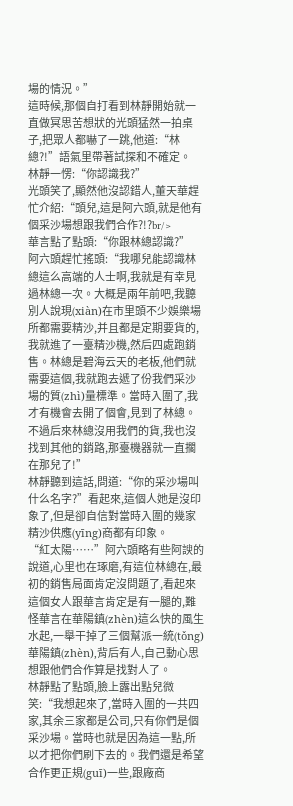場的情況。”
這時候,那個自打看到林靜開始就一直做冥思苦想狀的光頭猛然一拍桌子,把眾人都嚇了一跳,他道:“林總?!”語氣里帶著試探和不確定。
林靜一愣:“你認識我?”
光頭笑了,顯然他沒認錯人,董天華趕忙介紹:“頭兒,這是阿六頭,就是他有個采沙場想跟我們合作?!?br/>
華言點了點頭:“你跟林總認識?”
阿六頭趕忙搖頭:“我哪兒能認識林總這么高端的人士啊,我就是有幸見過林總一次。大概是兩年前吧,我聽別人說現(xiàn)在市里頭不少娛樂場所都需要精沙,并且都是定期要貨的,我就進了一臺精沙機,然后四處跑銷售。林總是碧海云天的老板,他們就需要這個,我就跑去遞了份我們采沙場的質(zhì)量標準。當時入圍了,我才有機會去開了個會,見到了林總。不過后來林總沒用我們的貨,我也沒找到其他的銷路,那臺機器就一直擱在那兒了!”
林靜聽到這話,問道:“你的采沙場叫什么名字?”看起來,這個人她是沒印象了,但是卻自信對當時入圍的幾家精沙供應(yīng)商都有印象。
“紅太陽……”阿六頭略有些阿諛的說道,心里也在琢磨,有這位林總在,最初的銷售局面肯定沒問題了,看起來這個女人跟華言肯定是有一腿的,難怪華言在華陽鎮(zhèn)這么快的風生水起,一舉干掉了三個幫派一統(tǒng)華陽鎮(zhèn),背后有人,自己動心思想跟他們合作算是找對人了。
林靜點了點頭,臉上露出點兒微笑:“我想起來了,當時入圍的一共四家,其余三家都是公司,只有你們是個采沙場。當時也就是因為這一點,所以才把你們刷下去的。我們還是希望合作更正規(guī)一些,跟廠商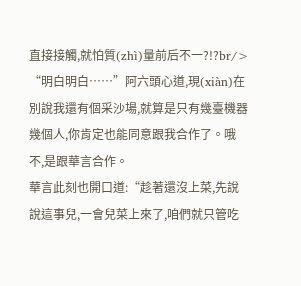直接接觸,就怕質(zhì)量前后不一?!?br/>
“明白明白……”阿六頭心道,現(xiàn)在別說我還有個采沙場,就算是只有幾臺機器幾個人,你肯定也能同意跟我合作了。哦不,是跟華言合作。
華言此刻也開口道:“趁著還沒上菜,先說說這事兒,一會兒菜上來了,咱們就只管吃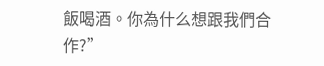飯喝酒。你為什么想跟我們合作?”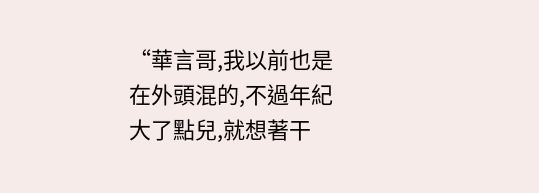“華言哥,我以前也是在外頭混的,不過年紀大了點兒,就想著干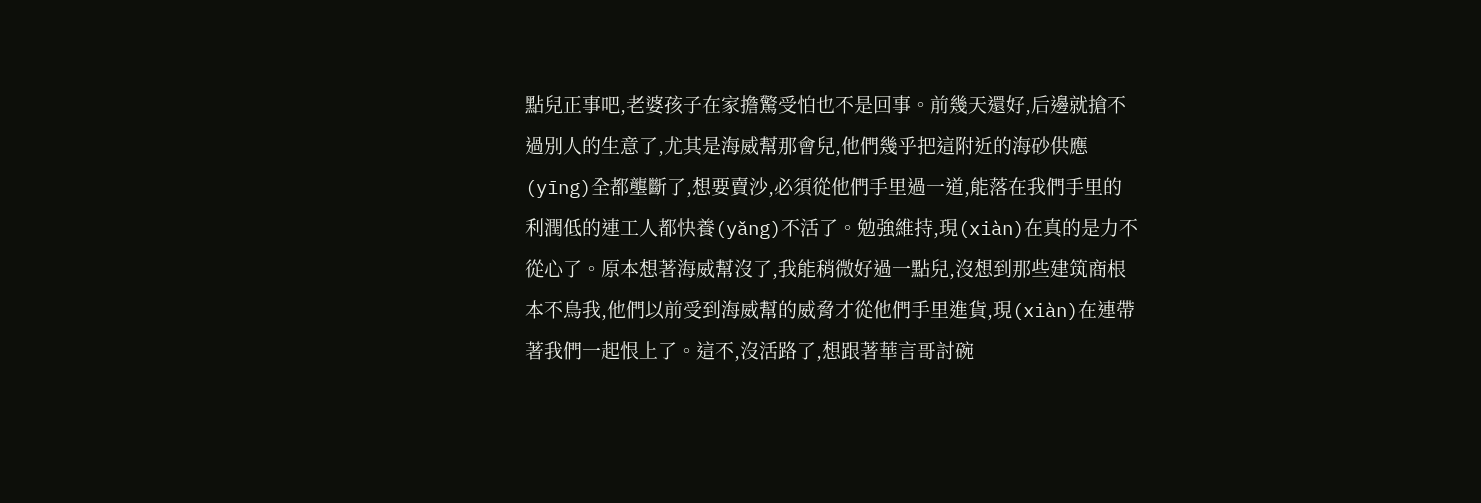點兒正事吧,老婆孩子在家擔驚受怕也不是回事。前幾天還好,后邊就搶不過別人的生意了,尤其是海威幫那會兒,他們幾乎把這附近的海砂供應(yīng)全都壟斷了,想要賣沙,必須從他們手里過一道,能落在我們手里的利潤低的連工人都快養(yǎng)不活了。勉強維持,現(xiàn)在真的是力不從心了。原本想著海威幫沒了,我能稍微好過一點兒,沒想到那些建筑商根本不鳥我,他們以前受到海威幫的威脅才從他們手里進貨,現(xiàn)在連帶著我們一起恨上了。這不,沒活路了,想跟著華言哥討碗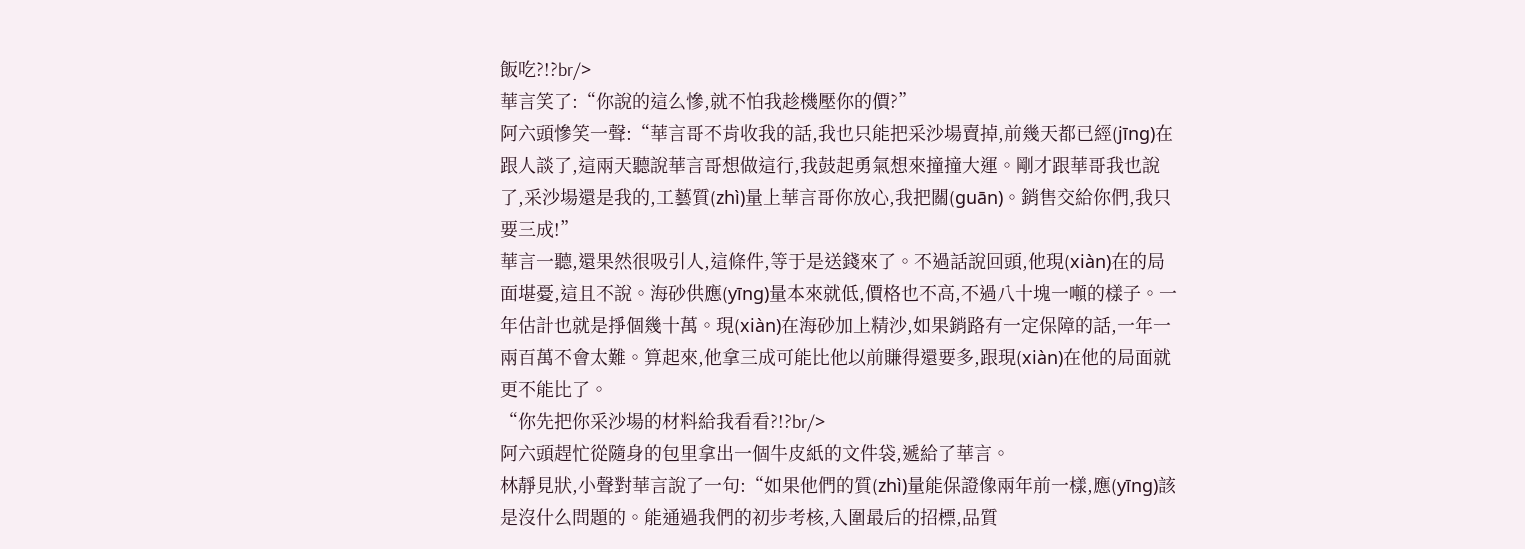飯吃?!?br/>
華言笑了:“你說的這么慘,就不怕我趁機壓你的價?”
阿六頭慘笑一聲:“華言哥不肯收我的話,我也只能把采沙場賣掉,前幾天都已經(jīng)在跟人談了,這兩天聽說華言哥想做這行,我鼓起勇氣想來撞撞大運。剛才跟華哥我也說了,采沙場還是我的,工藝質(zhì)量上華言哥你放心,我把關(guān)。銷售交給你們,我只要三成!”
華言一聽,還果然很吸引人,這條件,等于是送錢來了。不過話說回頭,他現(xiàn)在的局面堪憂,這且不說。海砂供應(yīng)量本來就低,價格也不高,不過八十塊一噸的樣子。一年估計也就是掙個幾十萬。現(xiàn)在海砂加上精沙,如果銷路有一定保障的話,一年一兩百萬不會太難。算起來,他拿三成可能比他以前賺得還要多,跟現(xiàn)在他的局面就更不能比了。
“你先把你采沙場的材料給我看看?!?br/>
阿六頭趕忙從隨身的包里拿出一個牛皮紙的文件袋,遞給了華言。
林靜見狀,小聲對華言說了一句:“如果他們的質(zhì)量能保證像兩年前一樣,應(yīng)該是沒什么問題的。能通過我們的初步考核,入圍最后的招標,品質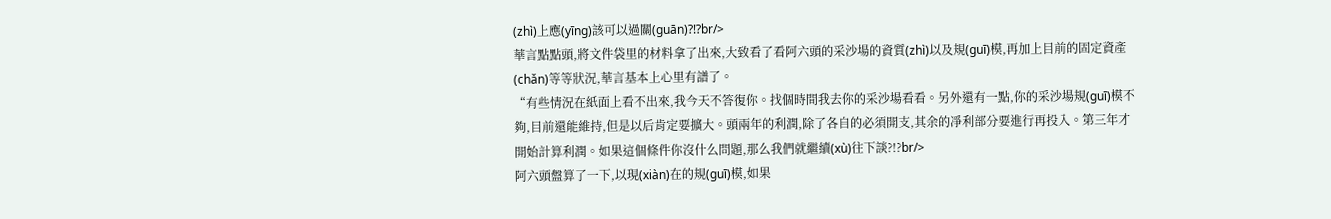(zhì)上應(yīng)該可以過關(guān)?!?br/>
華言點點頭,將文件袋里的材料拿了出來,大致看了看阿六頭的采沙場的資質(zhì)以及規(guī)模,再加上目前的固定資產(chǎn)等等狀況,華言基本上心里有譜了。
“有些情況在紙面上看不出來,我今天不答復你。找個時間我去你的采沙場看看。另外還有一點,你的采沙場規(guī)模不夠,目前還能維持,但是以后肯定要擴大。頭兩年的利潤,除了各自的必須開支,其余的凈利部分要進行再投入。第三年才開始計算利潤。如果這個條件你沒什么問題,那么我們就繼續(xù)往下談?!?br/>
阿六頭盤算了一下,以現(xiàn)在的規(guī)模,如果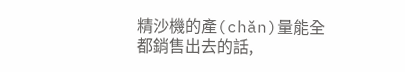精沙機的產(chǎn)量能全都銷售出去的話,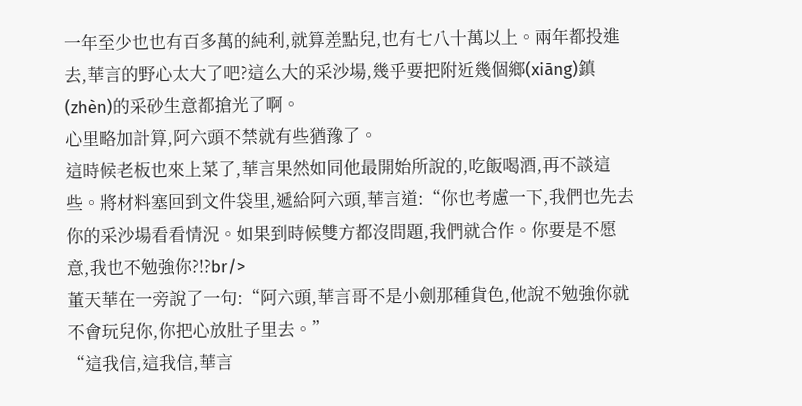一年至少也也有百多萬的純利,就算差點兒,也有七八十萬以上。兩年都投進去,華言的野心太大了吧?這么大的采沙場,幾乎要把附近幾個鄉(xiāng)鎮(zhèn)的采砂生意都搶光了啊。
心里略加計算,阿六頭不禁就有些猶豫了。
這時候老板也來上菜了,華言果然如同他最開始所說的,吃飯喝酒,再不談這些。將材料塞回到文件袋里,遞給阿六頭,華言道:“你也考慮一下,我們也先去你的采沙場看看情況。如果到時候雙方都沒問題,我們就合作。你要是不愿意,我也不勉強你?!?br/>
董天華在一旁說了一句:“阿六頭,華言哥不是小劍那種貨色,他說不勉強你就不會玩兒你,你把心放肚子里去。”
“這我信,這我信,華言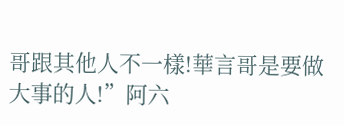哥跟其他人不一樣!華言哥是要做大事的人!”阿六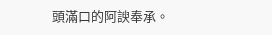頭滿口的阿諛奉承。